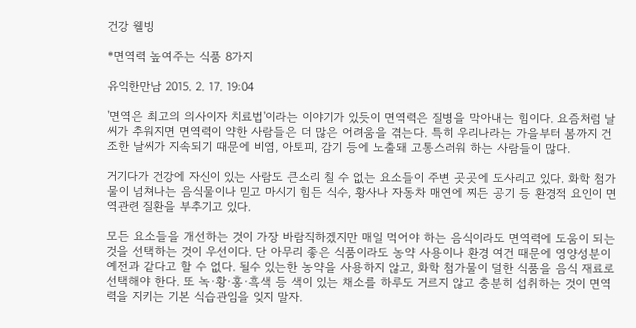건강 웰빙

*면역력 높여주는 식품 8가지

유익한만남 2015. 2. 17. 19:04

'면역은 최고의 의사이자 치료법'이라는 이야기가 있듯이 면역력은 질병을 막아내는 힘이다. 요즘처럼 날씨가 추워지면 면역력이 약한 사람들은 더 많은 어려움을 겪는다. 특히 우리나라는 가을부터 봄까지 건조한 날씨가 지속되기 때문에 비염, 아토피, 감기 등에 노출돼 고통스러워 하는 사람들이 많다.

거기다가 건강에 자신이 있는 사람도 큰소리 칠 수 없는 요소들이 주변 곳곳에 도사리고 있다. 화학 첨가물이 넘쳐나는 음식물이나 믿고 마시기 힘든 식수, 황사나 자동차 매연에 찌든 공기 등 환경적 요인이 면역관련 질환을 부추기고 있다.

모든 요소들을 개선하는 것이 가장 바람직하겠지만 매일 먹어야 하는 음식이라도 면역력에 도움이 되는 것을 선택하는 것이 우선이다. 단 아무리 좋은 식품이라도 농약 사용이나 환경 여건 때문에 영양성분이 예전과 같다고 할 수 없다. 될수 있는한 농약을 사용하지 않고, 화학 첨가물이 덜한 식품을 음식 재료로 선택해야 한다. 또 녹·황·홍·흑색 등 색이 있는 채소를 하루도 거르지 않고 충분히 섭취하는 것이 면역력을 지키는 기본 식습관임을 잊지 말자.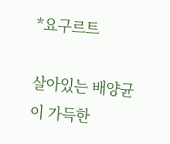*요구르트

살아있는 배양균이 가득한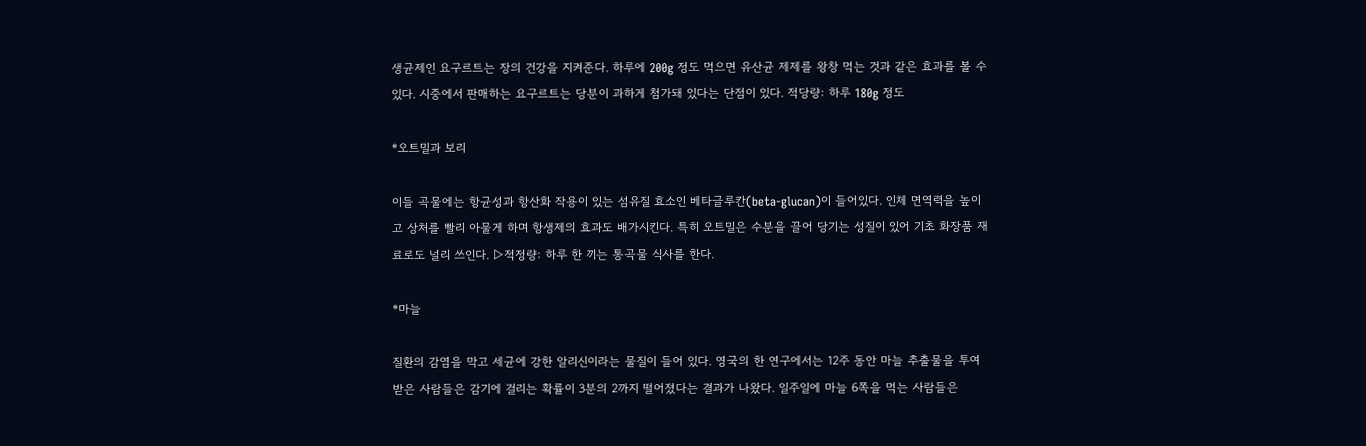생균제인 요구르트는 장의 건강을 지켜준다. 하루에 200g 정도 먹으면 유산균 제제를 왕창 먹는 것과 같은 효과를 볼 수 있다. 시중에서 판매하는 요구르트는 당분이 과하게 첨가돼 있다는 단점이 있다. 적당량: 하루 180g 정도

*오트밀과 보리

이들 곡물에는 항균성과 항산화 작용이 있는 섬유질 효소인 베타글루칸(beta-glucan)이 들어있다. 인체 면역력을 높이고 상처를 빨리 아물게 하며 항생제의 효과도 배가시킨다. 특히 오트밀은 수분을 끌어 당기는 성질이 있어 기초 화장품 재료로도 널리 쓰인다. ▷적정량: 하루 한 끼는 통곡물 식사를 한다.

*마늘

질환의 감염을 막고 세균에 강한 알리신이라는 물질이 들어 있다. 영국의 한 연구에서는 12주 동안 마늘 추출물을 투여받은 사람들은 감기에 걸리는 확률이 3분의 2까지 떨어졌다는 결과가 나왔다. 일주일에 마늘 6쪽을 먹는 사람들은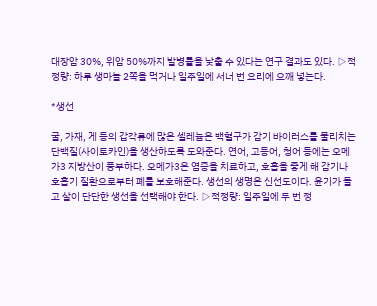대장암 30%, 위암 50%까지 발병률을 낮출 수 있다는 연구 결과도 있다. ▷적정량: 하루 생마늘 2쪽을 먹거나 일주일에 서너 번 요리에 으깨 넣는다.

*생선

굴, 가재, 게 등의 갑각류에 많은 셀레늄은 백혈구가 감기 바이러스를 물리치는 단백질(사이토카인)을 생산하도록 도와준다. 연어, 고등어, 청어 등에는 오메가3 지방산이 풍부하다. 오메가3은 염증을 치료하고, 호흡을 좋게 해 감기나 호흡기 질환으로부터 폐를 보호해준다. 생선의 생명은 신선도이다. 윤기가 돌고 살이 단단한 생선을 선택해야 한다. ▷적정량: 일주일에 두 번 정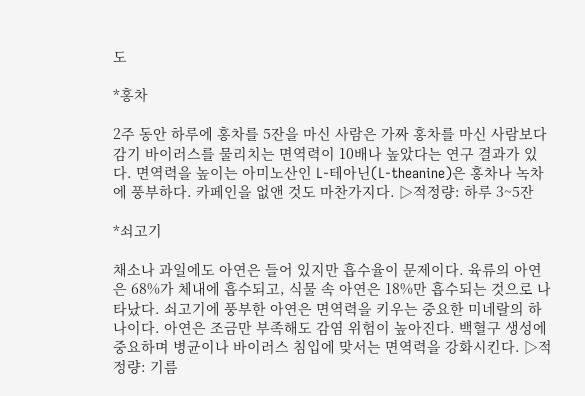도

*홍차

2주 동안 하루에 홍차를 5잔을 마신 사람은 가짜 홍차를 마신 사람보다 감기 바이러스를 물리치는 면역력이 10배나 높았다는 연구 결과가 있다. 면역력을 높이는 아미노산인 L-테아닌(L-theanine)은 홍차나 녹차에 풍부하다. 카페인을 없앤 것도 마찬가지다. ▷적정량: 하루 3~5잔

*쇠고기

채소나 과일에도 아연은 들어 있지만 흡수율이 문제이다. 육류의 아연은 68%가 체내에 흡수되고, 식물 속 아연은 18%만 흡수되는 것으로 나타났다. 쇠고기에 풍부한 아연은 면역력을 키우는 중요한 미네랄의 하나이다. 아연은 조금만 부족해도 감염 위험이 높아진다. 백혈구 생성에 중요하며 병균이나 바이러스 침입에 맞서는 면역력을 강화시킨다. ▷적정량: 기름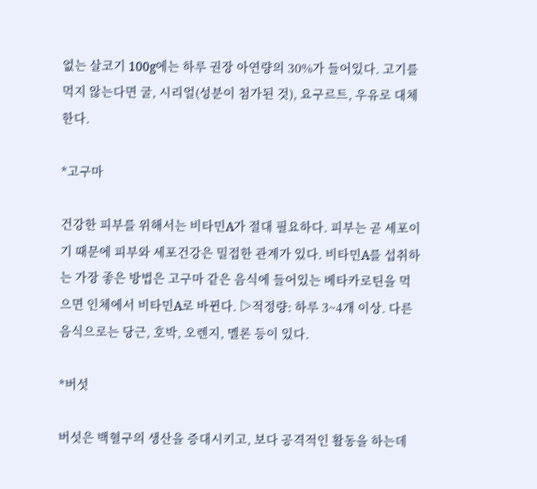없는 살코기 100g에는 하루 권장 아연량의 30%가 들어있다. 고기를 먹지 않는다면 굴, 시리얼(성분이 첨가된 것), 요구르트, 우유로 대체한다.

*고구마

건강한 피부를 위해서는 비타민A가 절대 필요하다. 피부는 곧 세포이기 때문에 피부와 세포건강은 밀접한 관계가 있다. 비타민A를 섭취하는 가장 좋은 방법은 고구마 같은 음식에 들어있는 베타카로틴을 먹으면 인체에서 비타민A로 바뀐다. ▷적정량: 하루 3~4개 이상. 다른 음식으로는 당근, 호박, 오렌지, 멜론 등이 있다.

*버섯

버섯은 백혈구의 생산을 증대시키고, 보다 공격적인 활동을 하는데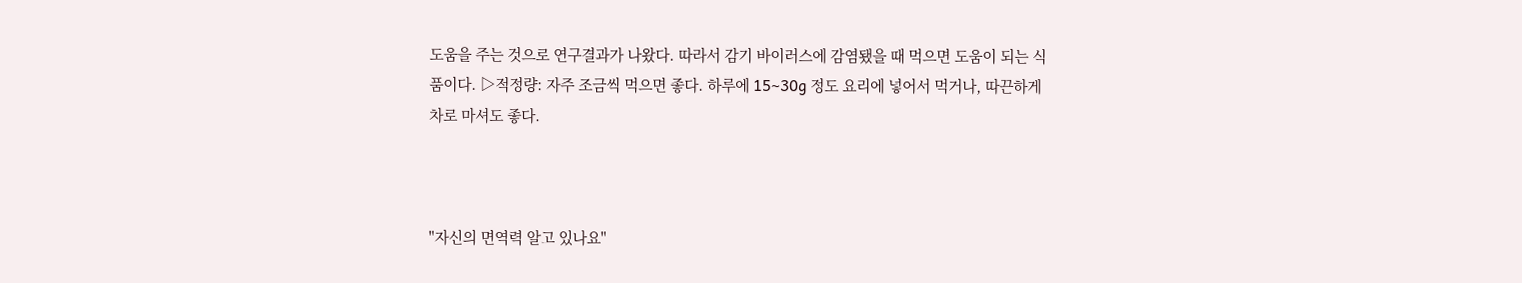도움을 주는 것으로 연구결과가 나왔다. 따라서 감기 바이러스에 감염됐을 때 먹으면 도움이 되는 식품이다. ▷적정량: 자주 조금씩 먹으면 좋다. 하루에 15~30g 정도 요리에 넣어서 먹거나, 따끈하게 차로 마셔도 좋다.



"자신의 면역력 알고 있나요"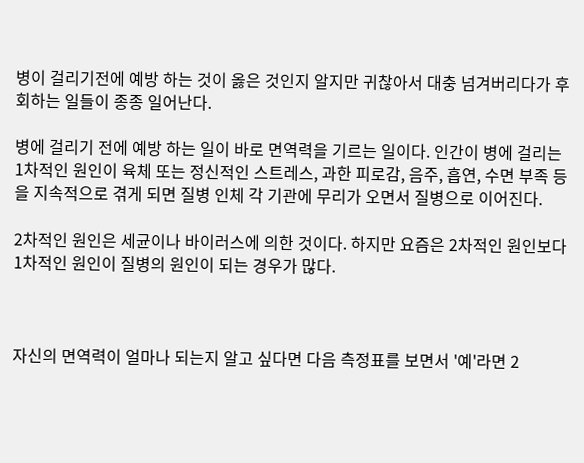병이 걸리기전에 예방 하는 것이 옳은 것인지 알지만 귀찮아서 대충 넘겨버리다가 후회하는 일들이 종종 일어난다.

병에 걸리기 전에 예방 하는 일이 바로 면역력을 기르는 일이다. 인간이 병에 걸리는 1차적인 원인이 육체 또는 정신적인 스트레스, 과한 피로감, 음주, 흡연, 수면 부족 등을 지속적으로 겪게 되면 질병 인체 각 기관에 무리가 오면서 질병으로 이어진다.

2차적인 원인은 세균이나 바이러스에 의한 것이다. 하지만 요즘은 2차적인 원인보다 1차적인 원인이 질병의 원인이 되는 경우가 많다.



자신의 면역력이 얼마나 되는지 알고 싶다면 다음 측정표를 보면서 '예'라면 2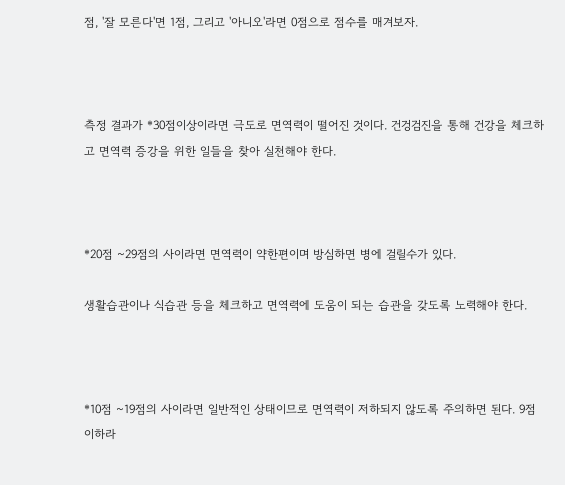점, '잘 모른다'면 1점, 그리고 '아니오'라면 0점으로 점수를 매겨보자.



측정 결과가 *30점이상이라면 극도로 면역력이 떨어진 것이다. 건겅검진을 통해 건강을 체크하고 면역력 증강을 위한 일들을 찾아 실천해야 한다.



*20점 ~29점의 사이라면 면역력이 약한편이며 방심하면 병에 걸릴수가 있다.

생활습관이나 식습관 등을 체크하고 면역력에 도움이 되는 습관을 갖도록 노력해야 한다.



*10점 ~19점의 사이라면 일반적인 상태이므로 면역력이 저하되지 않도록 주의하면 된다. 9점 이하라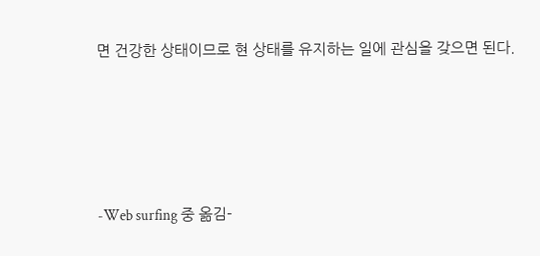면 건강한 상태이므로 현 상태를 유지하는 일에 관심을 갖으면 된다.







-Web surfing 중 옮김-